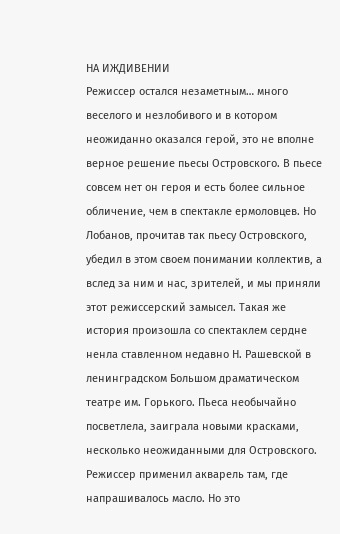НА ИЖДИВЕНИИ
Режиссер остался незаметным… много веселого и незлобивого и в котором неожиданно оказался герой, это не вполне верное решение пьесы Островского. В пьесе совсем нет он героя и есть более сильное обличение, чем в спектакле ермоловцев. Но Лобанов, прочитав так пьесу Островского, убедил в этом своем понимании коллектив, а вслед за ним и нас, зрителей, и мы приняли этот режиссерский замысел. Такая же история произошла со спектаклем сердне ненла ставленном недавно Н. Рашевской в ленинградском Большом драматическом театре им. Горького. Пьеса необычайно посветлела, заиграла новыми красками, несколько неожиданными для Островского. Режиссер применил акварель там, где напрашивалось масло. Но это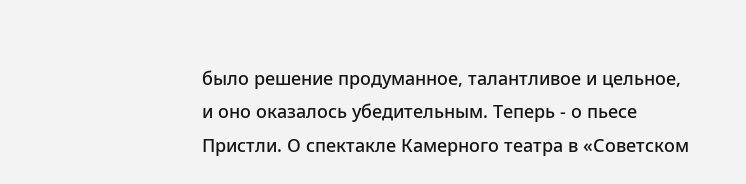было решение продуманное, талантливое и цельное, и оно оказалось убедительным. Теперь - о пьесе Пристли. О спектакле Камерного театра в «Советском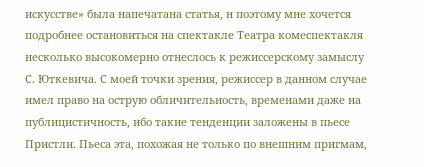искусстве» была напечатана статья, н поэтому мне хочется подробнее остановиться на спектакле Театра комеспектакля несколько высокомерно отнеслось к режиссерскому замыслу С. Юткевича. С моей точки зрения, режиссер в данном случае имел право на острую обличительность, временами даже на публицистичность, ибо такие тенденции заложены в пьесе Пристли. Пьеса эта, похожая не только по внешним пригмам,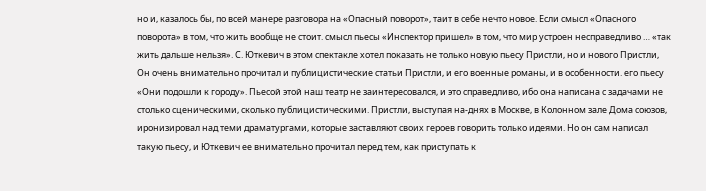но и, казалось бы, по всей манере разговора на «Опасный поворот», таит в себе нечто новое. Если смысл «Опасного поворота» в том, что жить вообще не стоит. смысл пьесы «Инспектор пришел» в том, что мир устроен несправедливо … «так жить дальше нельзя». С. Юткевич в этом спектакле хотел показать не только новую пьесу Пристли, но и нового Пристли, Он очень внимательно прочитал и публицистические статьи Пристли, и его военные романы, и в особенности. его пьесу «Они подошли к городу». Пьесой этой наш театр не заинтересовался, и это справедливо, ибо она написана с задачами не столько сценическими, сколько публицистическими. Пристли, выступая на-днях в Москве, в Колонном зале Дома союзов, иронизировал над теми драматургами, которые заставляют своих героев говорить только идеями. Но он сам написал такую пьесу, и Юткевич ее внимательно прочитал перед тем, как приступать к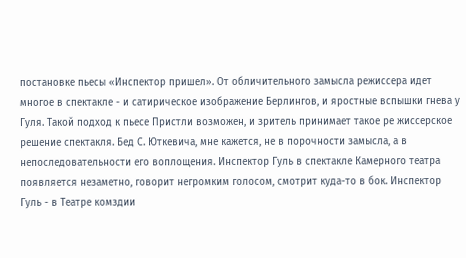постановке пьесы «Инспектор пришел». От обличительного замысла режиссера идет многое в спектакле - и сатирическое изображение Берлингов, и яростные вспышки гнева у Гуля. Такой подход к пьесе Пристли возможен, и зритель принимает такое ре жиссерское решение спектакля. Бед С. Юткевича, мне кажется, не в порочности замысла, а в непоследовательности его воплощения. Инспектор Гуль в спектакле Камерного театра появляется незаметно, говорит негромким голосом, смотрит куда-то в бок. Инспектор Гуль - в Театре комздии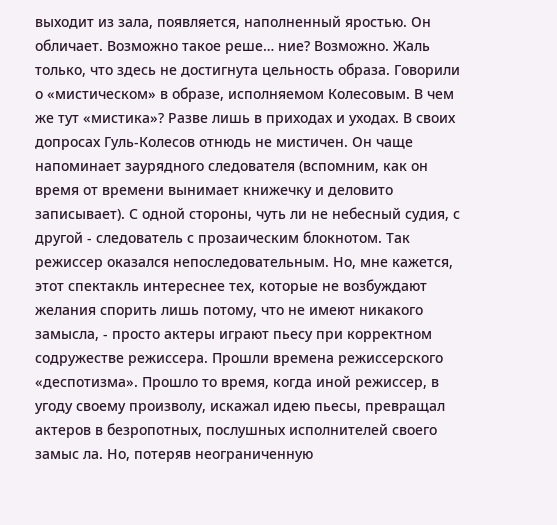выходит из зала, появляется, наполненный яростью. Он обличает. Возможно такое реше… ние? Возможно. Жаль только, что здесь не достигнута цельность образа. Говорили о «мистическом» в образе, исполняемом Колесовым. В чем же тут «мистика»? Разве лишь в приходах и уходах. В своих допросах Гуль-Колесов отнюдь не мистичен. Он чаще напоминает заурядного следователя (вспомним, как он время от времени вынимает книжечку и деловито записывает). С одной стороны, чуть ли не небесный судия, с другой - следователь с прозаическим блокнотом. Так режиссер оказался непоследовательным. Но, мне кажется, этот спектакль интереснее тех, которые не возбуждают желания спорить лишь потому, что не имеют никакого замысла, - просто актеры играют пьесу при корректном содружестве режиссера. Прошли времена режиссерского «деспотизма». Прошло то время, когда иной режиссер, в угоду своему произволу, искажал идею пьесы, превращал актеров в безропотных, послушных исполнителей своего замыс ла. Но, потеряв неограниченную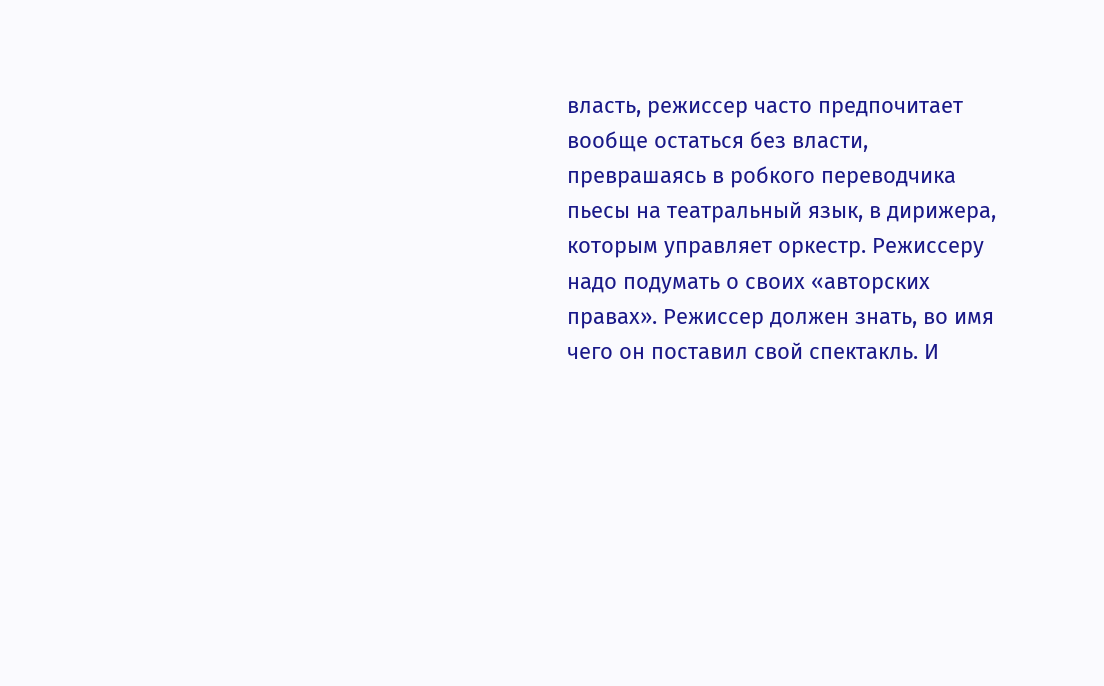власть, режиссер часто предпочитает вообще остаться без власти, преврашаясь в робкого переводчика пьесы на театральный язык, в дирижера, которым управляет оркестр. Режиссеру надо подумать о своих «авторских правах». Режиссер должен знать, во имя чего он поставил свой спектакль. И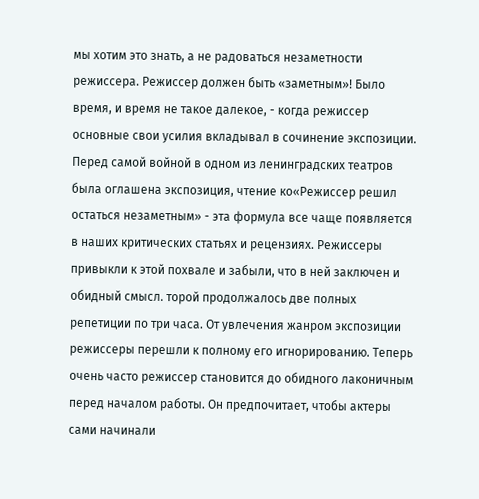мы хотим это знать, а не радоваться незаметности режиссера. Режиссер должен быть «заметным»! Было время, и время не такое далекое, - когда режиссер основные свои усилия вкладывал в сочинение экспозиции. Перед самой войной в одном из ленинградских театров была оглашена экспозиция, чтение ко«Режиссер решил остаться незаметным» - эта формула все чаще появляется в наших критических статьях и рецензиях. Режиссеры привыкли к этой похвале и забыли, что в ней заключен и обидный смысл. торой продолжалось две полных репетиции по три часа. От увлечения жанром экспозиции режиссеры перешли к полному его игнорированию. Теперь очень часто режиссер становится до обидного лаконичным перед началом работы. Он предпочитает, чтобы актеры сами начинали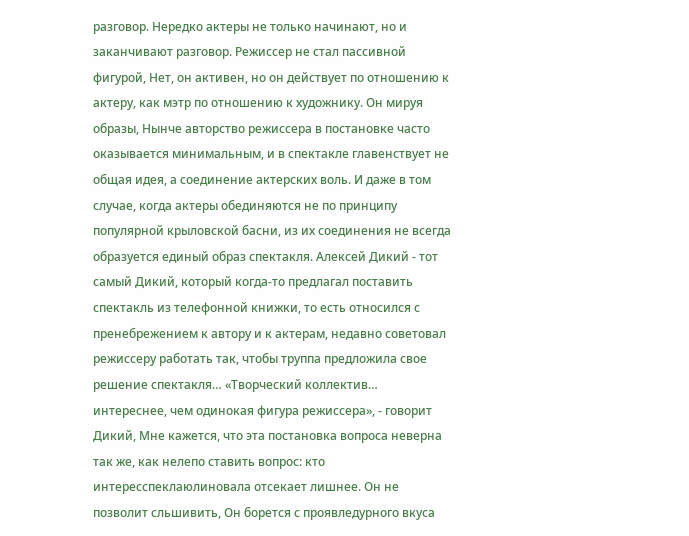разговор. Нередко актеры не только начинают, но и заканчивают разговор. Режиссер не стал пассивной фигурой, Нет, он активен, но он действует по отношению к актеру, как мэтр по отношению к художнику. Он мируя образы, Нынче авторство режиссера в постановке часто оказывается минимальным, и в спектакле главенствует не общая идея, а соединение актерских воль. И даже в том случае, когда актеры обединяются не по принципу популярной крыловской басни, из их соединения не всегда образуется единый образ спектакля. Алексей Дикий - тот самый Дикий, который когда-то предлагал поставить спектакль из телефонной книжки, то есть относился с пренебрежением к автору и к актерам, недавно советовал режиссеру работать так, чтобы труппа предложила свое решение спектакля… «Творческий коллектив… интереснее, чем одинокая фигура режиссера», - говорит Дикий, Мне кажется, что эта постановка вопроса неверна так же, как нелепо ставить вопрос: кто интересспеклаюлиновала отсекает лишнее. Он не позволит сльшивить, Он борется с проявледурного вкуса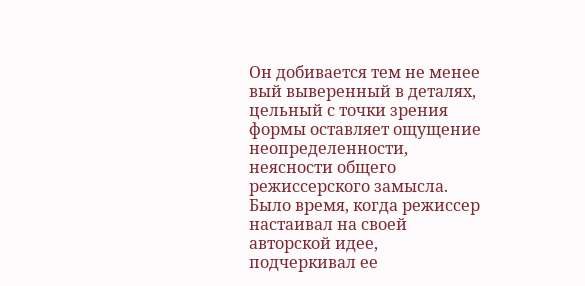Он добивается тем не менее вый выверенный в деталях, цельный с точки зрения формы оставляет ощущение неопределенности, неясности общего режиссерского замысла. Было время, когда режиссер настаивал на своей авторской идее, подчеркивал ее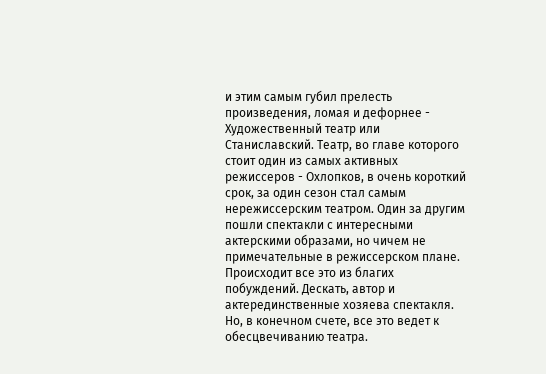и этим самым губил прелесть произведения, ломая и дефорнее - Художественный театр или Станиславский. Театр, во главе которого стоит один из самых активных режиссеров - Охлопков, в очень короткий срок, за один сезон стал самым нережиссерским театром. Один за другим пошли спектакли с интересными актерскими образами, но чичем не примечательные в режиссерском плане. Происходит все это из благих побуждений. Дескать, автор и актерединственные хозяева спектакля. Но, в конечном счете, все это ведет к обесцвечиванию театра.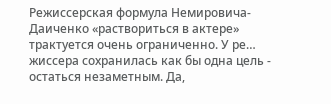Режиссерская формула Немировича-Даиченко «раствориться в актере» трактуется очень ограниченно. У ре… жиссера сохранилась как бы одна цель - остаться незаметным. Да,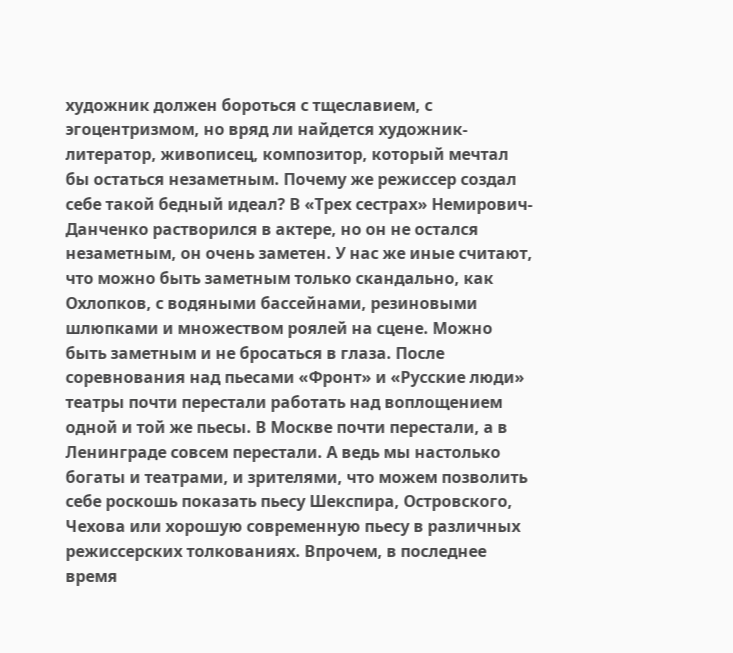художник должен бороться с тщеславием, с эгоцентризмом, но вряд ли найдется художник-литератор, живописец, композитор, который мечтал бы остаться незаметным. Почему же режиссер создал себе такой бедный идеал? В «Трех сестрах» Немирович-Данченко растворился в актере, но он не остался незаметным, он очень заметен. У нас же иные считают, что можно быть заметным только скандально, как Охлопков, с водяными бассейнами, резиновыми шлюпками и множеством роялей на сцене. Можно быть заметным и не бросаться в глаза. После соревнования над пьесами «Фронт» и «Русские люди» театры почти перестали работать над воплощением одной и той же пьесы. В Москве почти перестали, а в Ленинграде совсем перестали. А ведь мы настолько богаты и театрами, и зрителями, что можем позволить себе роскошь показать пьесу Шекспира, Островского, Чехова или хорошую современную пьесу в различных режиссерских толкованиях. Впрочем, в последнее время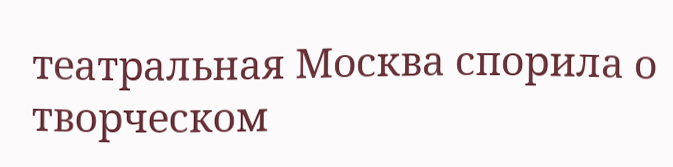театральная Москва спорила о творческом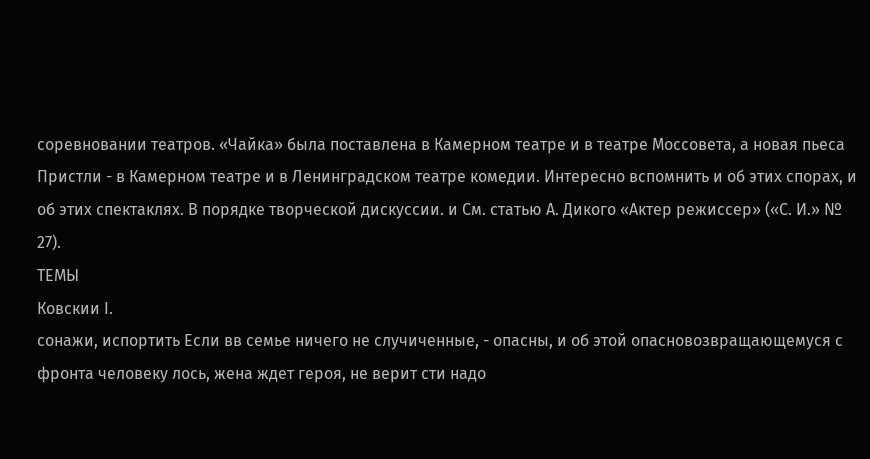соревновании театров. «Чайка» была поставлена в Камерном театре и в театре Моссовета, а новая пьеса Пристли - в Камерном театре и в Ленинградском театре комедии. Интересно вспомнить и об этих спорах, и об этих спектаклях. В порядке творческой дискуссии. и См. статью А. Дикого «Актер режиссер» («С. И.» № 27).
ТЕМЫ
Ковскии I.
сонажи, испортить Если вв семье ничего не случиченные, - опасны, и об этой опасновозвращающемуся с фронта человеку лось, жена ждет героя, не верит сти надо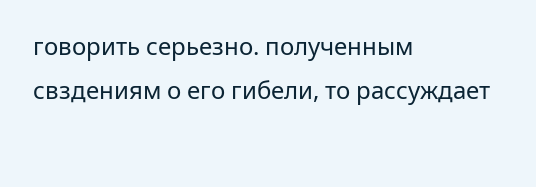говорить серьезно. полученным свздениям о его гибели, то рассуждает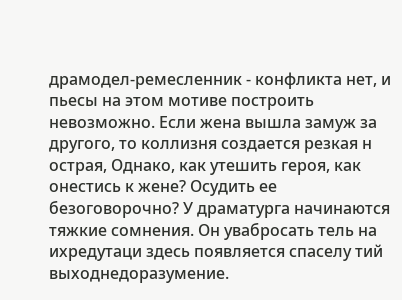драмодел-ремесленник - конфликта нет, и пьесы на этом мотиве построить невозможно. Если жена вышла замуж за другого, то коллизня создается резкая н острая, Однако, как утешить героя, как онестись к жене? Осудить ее безоговорочно? У драматурга начинаются тяжкие сомнения. Он увабросать тель на ихредутаци здесь появляется спаселу тий выходнедоразумение.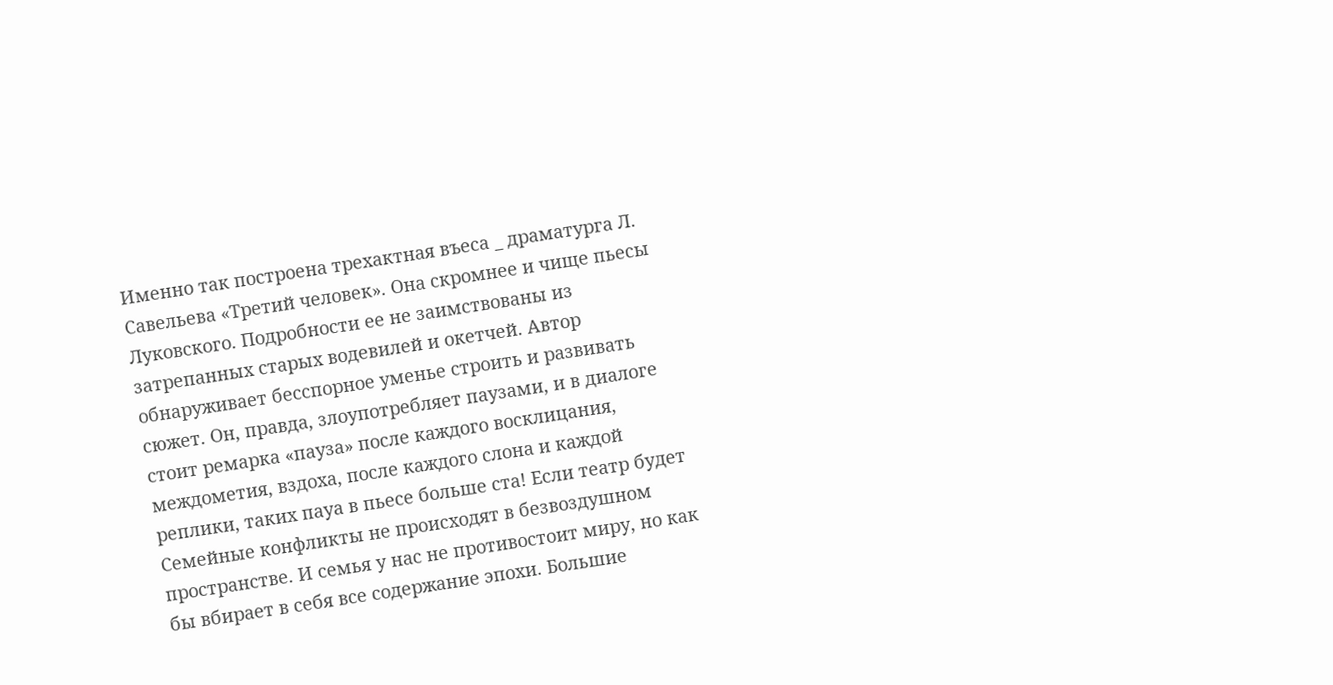Именно так построена трехактная въеса _ драматурга Л. Савельева «Третий человек». Она скромнее и чище пьесы Луковского. Подробности ее не заимствованы из затрепанных старых водевилей и окетчей. Автор обнаруживает бесспорное уменье строить и развивать сюжет. Он, правда, злоупотребляет паузами, и в диалоге стоит ремарка «пауза» после каждого восклицания, междометия, вздоха, после каждого слона и каждой реплики, таких пауа в пьесе больше ста! Если театр будет Семейные конфликты не происходят в безвоздушном пространстве. И семья у нас не противостоит миру, но как бы вбирает в себя все содержание эпохи. Большие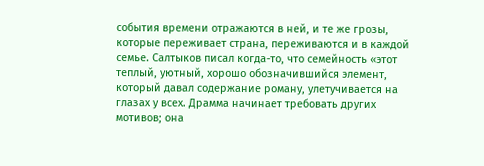события времени отражаются в ней, и те же грозы, которые переживает страна, переживаются и в каждой семье. Салтыков писал когда-то, что семейность «этот теплый, уютный, хорошо обозначившийся элемент, который давал содержание роману, улетучивается на глазах у всех. Драмма начинает требовать других мотивов; она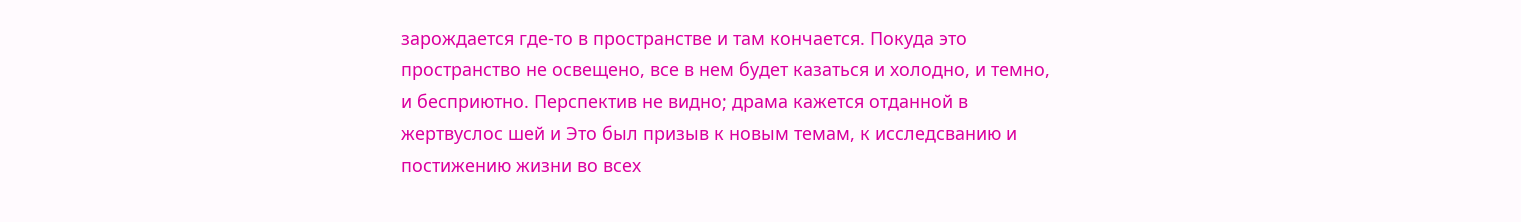зарождается где-то в пространстве и там кончается. Покуда это пространство не освещено, все в нем будет казаться и холодно, и темно, и бесприютно. Перспектив не видно; драма кажется отданной в жертвуслос шей и Это был призыв к новым темам, к исследсванию и постижению жизни во всех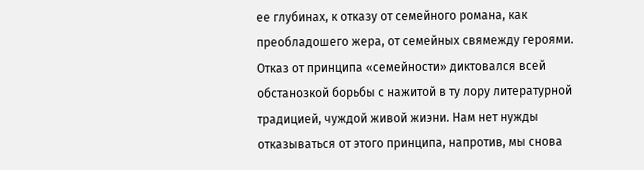ее глубинах, к отказу от семейного романа, как преобладошего жера, от семейных свямежду героями. Отказ от принципа «семейности» диктовался всей обстанозкой борьбы с нажитой в ту лору литературной традицией, чуждой живой жиэни. Нам нет нужды отказываться от этого принципа, напротив, мы снова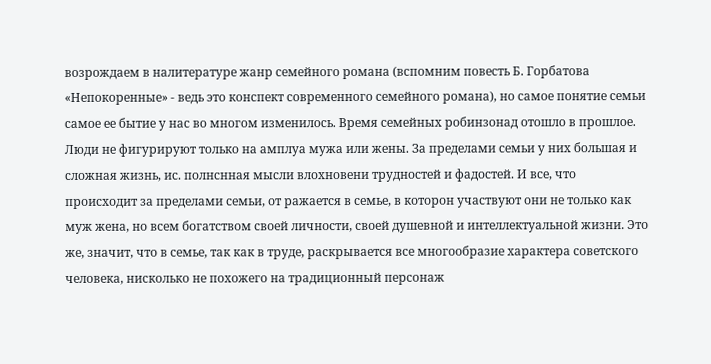возрождаем в налитературе жанр семейного романа (вспомним повесть Б. Горбатова «Непокоренные» - ведь это конспект современного семейного романа), но самое понятие семьи самое ее бытие у нас во многом изменилось. Время семейных робинзонад отошло в прошлое. Люди не фигурируют только на амплуа мужа или жены. За пределами семьи у них большая и сложная жизнь, ис. полнснная мысли влохновени трудностей и фадостей. И все, что происходит за пределами семьи, от ражается в семье, в которон участвуют они не только как муж жена, но всем богатством своей личности, своей душевной и интеллектуальной жизни. Это же, значит, что в семье, так как в труде, раскрывается все многообразие характера советского человека, нисколько не похожего на традиционный персонаж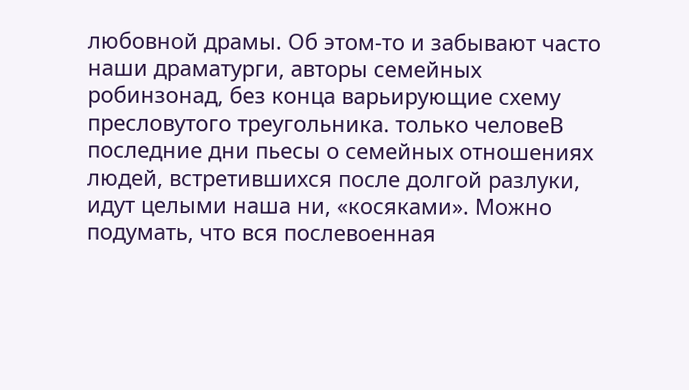любовной драмы. Об этом-то и забывают часто наши драматурги, авторы семейных робинзонад, без конца варьирующие схему пресловутого треугольника. только человеВ последние дни пьесы о семейных отношениях людей, встретившихся после долгой разлуки, идут целыми наша ни, «косяками». Можно подумать, что вся послевоенная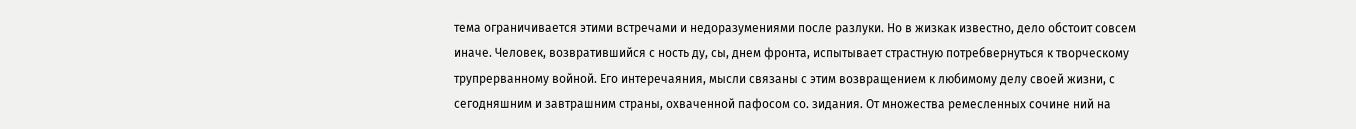тема ограничивается этими встречами и недоразумениями после разлуки. Но в жизкак известно, дело обстоит совсем иначе. Человек, возвратившийся с ность ду, сы, днем фронта, испытывает страстную потребвернуться к творческому трупрерванному войной. Его интеречаяния, мысли связаны с этим возвращением к любимому делу своей жизни, с сегодняшним и завтрашним страны, охваченной пафосом со. зидания. От множества ремесленных сочине ний на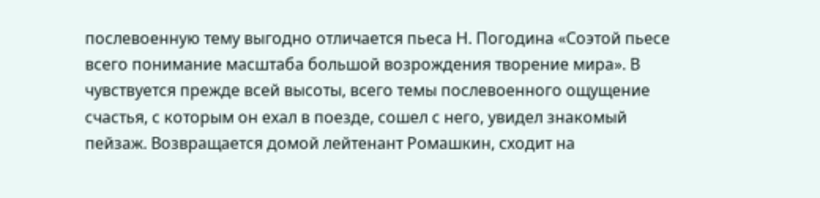послевоенную тему выгодно отличается пьеса Н. Погодина «Соэтой пьесе всего понимание масштаба большой возрождения творение мира». В чувствуется прежде всей высоты, всего темы послевоенного ощущение счастья, с которым он ехал в поезде, сошел с него, увидел знакомый пейзаж. Возвращается домой лейтенант Ромашкин, сходит на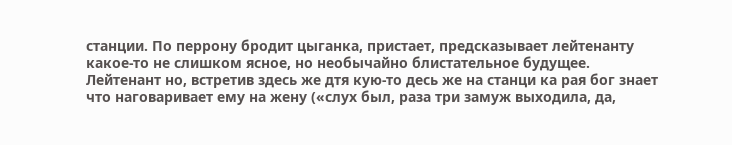станции. По перрону бродит цыганка, пристает, предсказывает лейтенанту какое-то не слишком ясное, но необычайно блистательное будущее. Лейтенант но, встретив здесь же дтя кую-то десь же на станци ка рая бог знает что наговаривает ему на жену («слух был, раза три замуж выходила, да,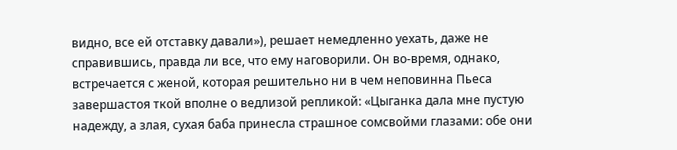видно, все ей отставку давали»), решает немедленно уехать, даже не справившись, правда ли все, что ему наговорили. Он во-время, однако, встречается с женой, которая решительно ни в чем неповинна Пьеса завершастоя ткой вполне о ведлизой репликой: «Цыганка дала мне пустую надежду, а злая, сухая баба принесла страшное сомсвойми глазами: обе они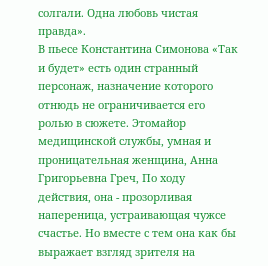солгали. Одна любовь чистая правда».
В пьесе Константина Симонова «Так и будет» есть один странный персонаж, назначение которого отнюдь не ограничивается его ролью в сюжете. Этомайор медищинской службы, умная и проницательная женщина, Анна Григорьевна Греч, По ходу действия, она - прозорливая напереница, устраивающая чужсе счастье. Но вместе с тем она как бы выражает взгляд зрителя на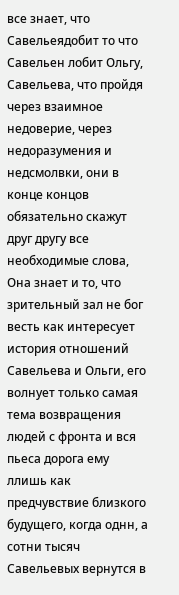все знает, что Савельеядобит то что Савельен лобит Ольгу, Савельева, что пройдя через взаимное недоверие, через недоразумения и недсмолвки, они в конце концов обязательно скажут друг другу все необходимые слова, Она знает и то, что зрительный зал не бог весть как интересует история отношений Савельева и Ольги, его волнует только самая тема возвращения людей с фронта и вся пьеса дорога ему ллишь как предчувствие близкого будущего, когда однн, а сотни тысяч Савельевых вернутся в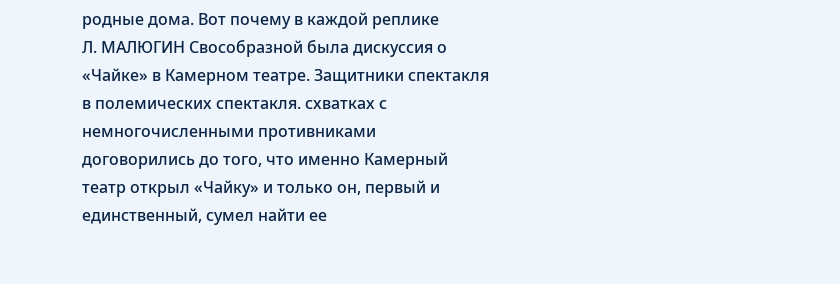родные дома. Вот почему в каждой реплике
Л. МАЛЮГИН Свособразной была дискуссия о «Чайке» в Камерном театре. Защитники спектакля в полемических спектакля. схватках с немногочисленными противниками договорились до того, что именно Камерный театр открыл «Чайку» и только он, первый и единственный, сумел найти ее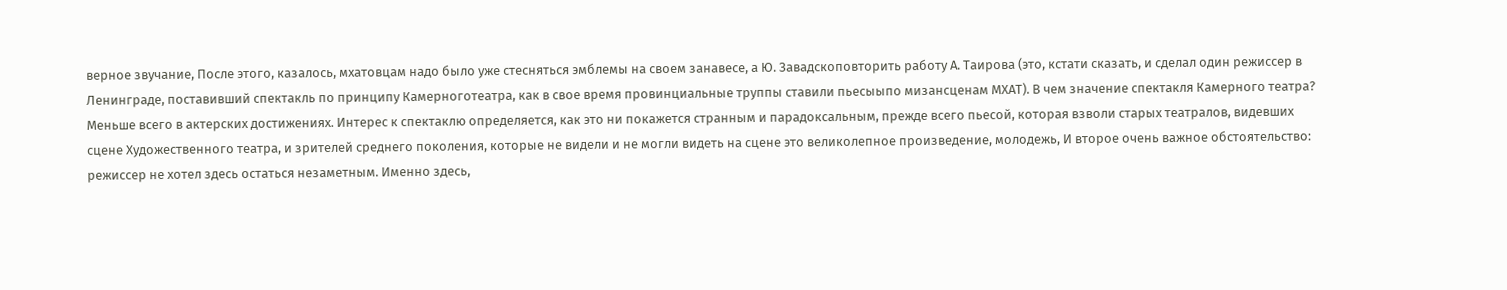верное звучание, После этого, казалось, мхатовцам надо было уже стесняться эмблемы на своем занавесе, а Ю. Завадскоповторить работу А. Таирова (это, кстати сказать, и сделал один режиссер в Ленинграде, поставивший спектакль по принципу Камерноготеатра, как в свое время провинциальные труппы ставили пьесыыпо мизансценам МХАТ). В чем значение спектакля Камерного театра? Меньше всего в актерских достижениях. Интерес к спектаклю определяется, как это ни покажется странным и парадоксальным, прежде всего пьесой, которая взволи старых театралов, видевших сцене Художественного театра, и зрителей среднего поколения, которые не видели и не могли видеть на сцене это великолепное произведение, молодежь, И второе очень важное обстоятельство: режиссер не хотел здесь остаться незаметным. Именно здесь,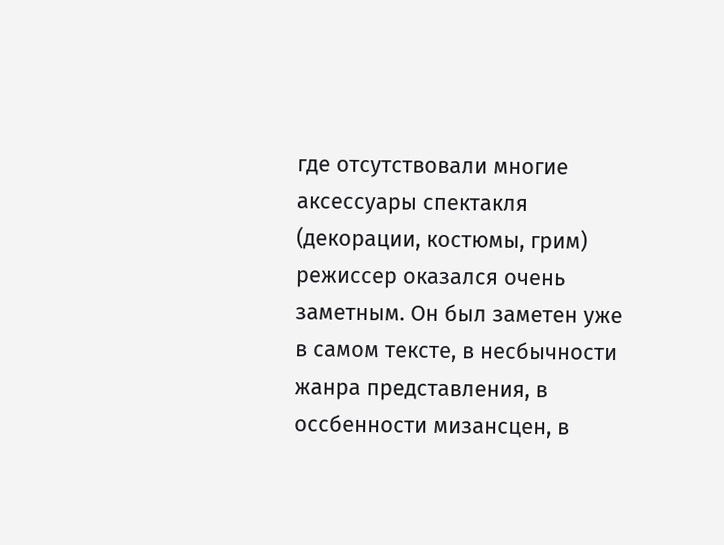где отсутствовали многие аксессуары спектакля (декорации, костюмы, грим) режиссер оказался очень заметным. Он был заметен уже в самом тексте, в несбычности жанра представления, в оссбенности мизансцен, в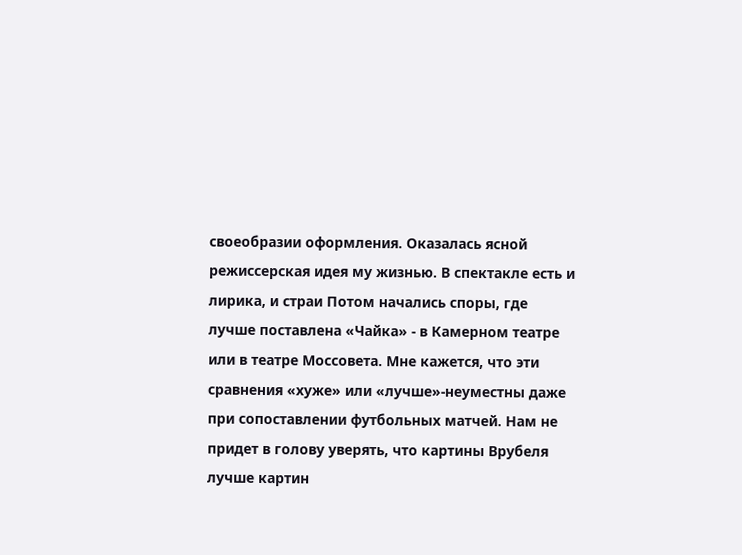своеобразии оформления. Оказалась ясной режиссерская идея му жизнью. В спектакле есть и лирика, и страи Потом начались споры, где лучше поставлена «Чайка» - в Камерном театре или в театре Моссовета. Мне кажется, что эти сравнения «хуже» или «лучше»-неуместны даже при сопоставлении футбольных матчей. Нам не придет в голову уверять, что картины Врубеля лучше картин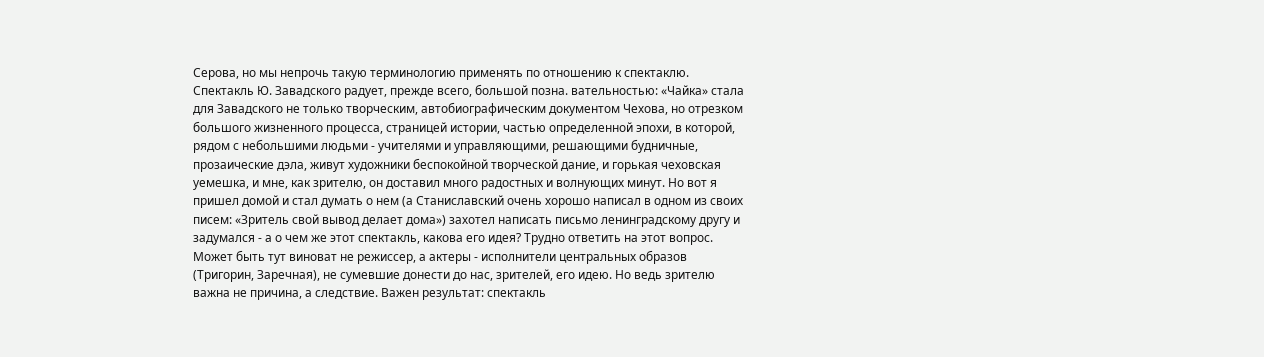Серова, но мы непрочь такую терминологию применять по отношению к спектаклю. Спектакль Ю. Завадского радует, прежде всего, большой позна. вательностью: «Чайка» стала для Завадского не только творческим, автобиографическим документом Чехова, но отрезком большого жизненного процесса, страницей истории, частью определенной эпохи, в которой, рядом с небольшими людьми - учителями и управляющими, решающими будничные, прозаические дэла, живут художники беспокойной творческой дание, и горькая чеховская уемешка, и мне, как зрителю, он доставил много радостных и волнующих минут. Но вот я пришел домой и стал думать о нем (а Станиславский очень хорошо написал в одном из своих писем: «Зритель свой вывод делает дома») захотел написать письмо ленинградскому другу и задумался - а о чем же этот спектакль, какова его идея? Трудно ответить на этот вопрос. Может быть тут виноват не режиссер, а актеры - исполнители центральных образов (Тригорин, Заречная), не сумевшие донести до нас, зрителей, его идею. Но ведь зрителю важна не причина, а следствие. Важен результат: спектакль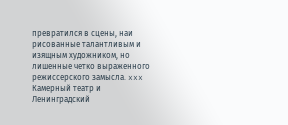превратился в сцены, наи рисованные талантливым и изящным художником, но лишенные четко выраженного режиссерского замысла. xxx Камерный театр и Ленинградский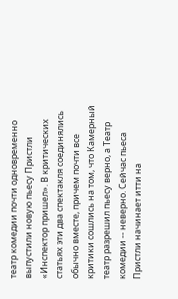театр комедии почти одновременно выпустили новую пьесу Пристли «Инспектор пришел». В критических статьях эти два спектакля соединялись обычно вместе, причем почти все критики сошлись на том, что Камерный театр разрешил пьесу верно, а Театр комедии -- неверно. Сейчас пьеса Пристли начинает итти на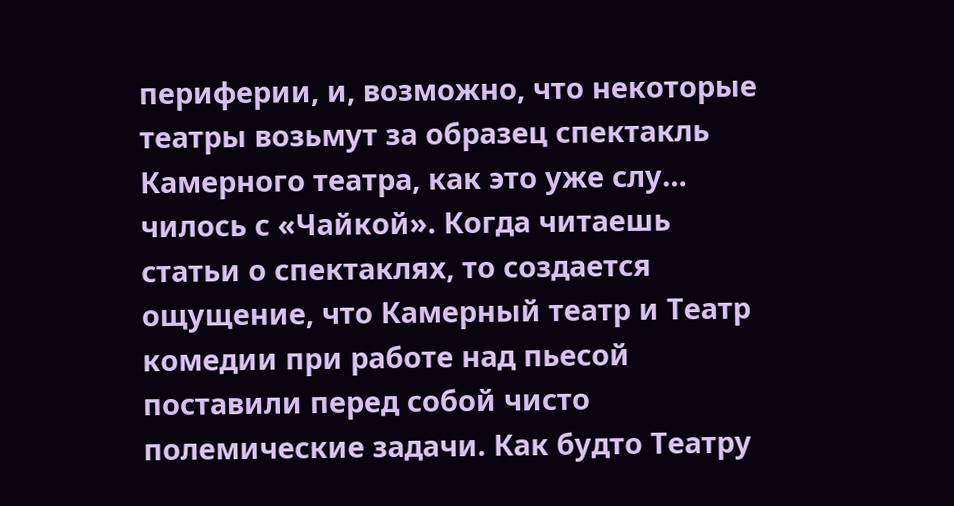периферии, и, возможно, что некоторые театры возьмут за образец спектакль Камерного театра, как это уже слу… чилось с «Чайкой». Когда читаешь статьи о спектаклях, то создается ощущение, что Камерный театр и Театр комедии при работе над пьесой поставили перед собой чисто полемические задачи. Как будто Театру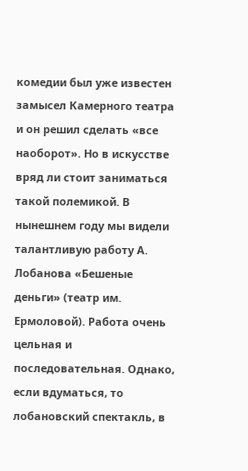комедии был уже известен замысел Камерного театра и он решил сделать «все наоборот». Но в искусстве вряд ли стоит заниматься такой полемикой. В нынешнем году мы видели талантливую работу А. Лобанова «Бешеные деньги» (театр им. Ермоловой). Работа очень цельная и последовательная. Однако, если вдуматься, то лобановский спектакль, в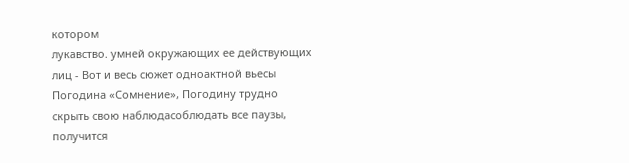котором
лукавство. умней окружающих ее действующих лиц - Вот и весь сюжет одноактной вьесы Погодина «Сомнение», Погодину трудно скрыть свою наблюдасоблюдать все паузы, получится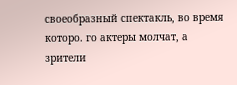своеобразный спектакль, во время которо. го актеры молчат, а зрители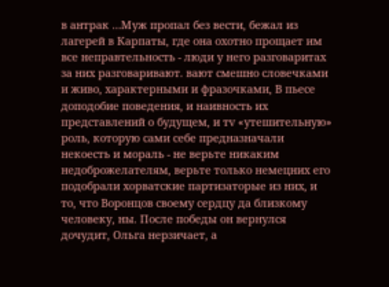в антрак …Муж пропал без вести, бежал из лагерей в Карпаты, где она охотно прощает им все неправтельность - люди у него разговаритах за них разговаривают. вают смешно словечками и живо, характерными и фразочками, В пьесе доподобие поведения, и наивность их представлений о будущем, и тv «утешительную» роль, которую сами себе предназначали некоесть и мораль - не верьте никаким недоброжелателям, верьте только немецних его подобрали хорватские партизаторые из них, и то, что Воронцов своему сердцу да близкому человеку, ны. После победы он вернулся дочудит, Ольга нерзичает, а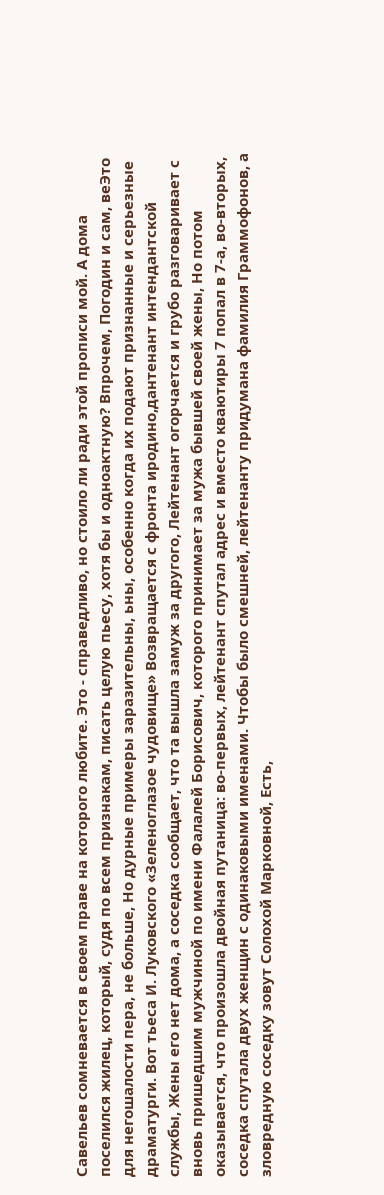Савельев сомневается в своем праве на которого любите. Это - справедливо, но стоило ли ради этой прописи мой. А дома поселился жилец, который, судя по всем признакам, писать целую пьесу, хотя бы и одноактную? Впрочем, Погодин и сам, веЭто для негошалости пера, не больше, Но дурные примеры заразительны, ьны, особенно когда их подают признанные и серьезные драматурги. Вот тьеса И. Луковского «Зеленоглазое чудовище» Возвращается с фронта иродино,дантенант интендантской службы, Жены его нет дома, а соседка сообщает, что та вышла замуж за другого, Лейтенант огорчается и грубо разговаривает с вновь пришедшим мужчиной по имени Фалалей Борисович, которого принимает за мужа бывшей своей жены, Но потом оказывается, что произошла двойная путаница: во-первых, лейтенант спутал адрес и вместо кваютиры 7 попал в 7-а, во-вторых, соседка спутала двух женщин с одинаковыми именами. Чтобы было смешней, лейтенанту придумана фамилия Граммофонов, а зловредную соседку зовут Солохой Марковной, Есть,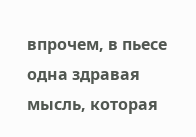впрочем, в пьесе одна здравая мысль, которая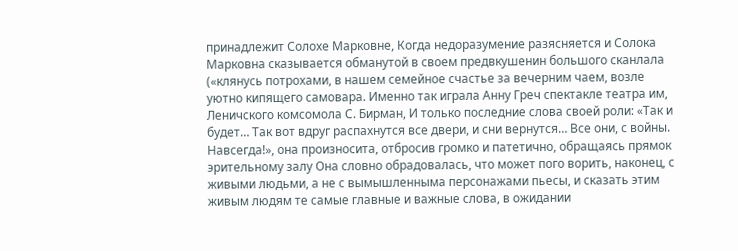принадлежит Солохе Марковне, Когда недоразумение разясняется и Солока Марковна сказывается обманутой в своем предвкушенин большого сканлала («клянусь потрохами, в нашем семейное счастье за вечерним чаем, возле уютно кипящего самовара. Именно так играла Анну Греч спектакле театра им, Леничского комсомола С. Бирман, И только последние слова своей роли: «Так и будет… Так вот вдруг распахнутся все двери, и сни вернутся… Все они, с войны. Навсегда!», она произносита, отбросив громко и патетично, обращаясь прямок эрительному залу Она словно обрадовалась, что может пого ворить, наконец, с живыми людьми, а не с вымышленныма персонажами пьесы, и сказать этим живым людям те самые главные и важные слова, в ожидании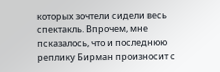которых зочтели сидели весь спектакль. Впрочем, мне псказалось, что и последнюю реплику Бирман произносит с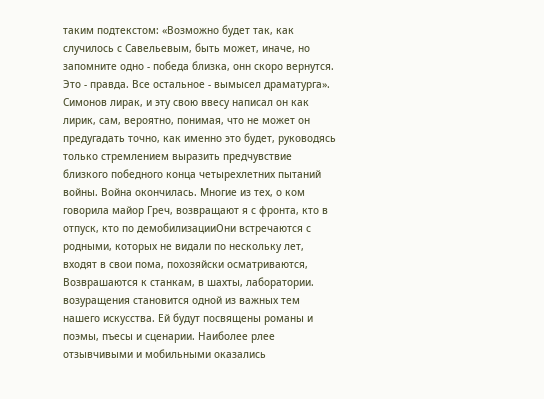таким подтекстом: «Возможно будет так, как случилось с Савельевым, быть может, иначе, но запомните одно - победа близка, онн скоро вернутся. Это - правда. Все остальное - вымысел драматурга». Симонов лирак, и эту свою ввесу написал он как лирик, сам, вероятно, понимая, что не может он предугадать точно, как именно это будет, руководясь только стремлением выразить предчувствие близкого победного конца четырехлетних пытаний войны. Война окончилась. Многие из тех, о ком говорила майор Греч, возвращают я с фронта, кто в отпуск, кто по демобилизацииОни встречаются с родными, которых не видали по нескольку лет, входят в свои пома, похозяйски осматриваются, Возврашаются к станкам, в шахты, лаборатории. возуращения становится одной из важных тем нашего искусства. Ей будут посвящены романы и поэмы, пъесы и сценарии. Наиболее рлее отзывчивыми и мобильными оказались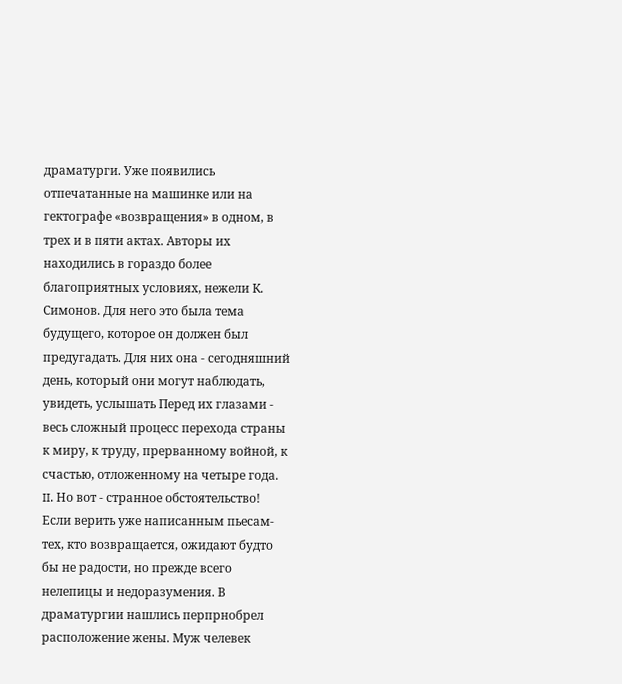драматурги. Уже появились отпечатанные на машинке или на гектографе «возвращения» в одном, в трех и в пяти актах. Авторы их находились в гораздо более благоприятных условиях, нежели К. Симонов. Для него это была тема будущего, которое он должен был предугадать. Для них она - сегодняшний день, который они могут наблюдать, увидеть, услышать Перед их глазами - весь сложный процесс перехода страны к миру, к труду, прерванному войной, к счастью, отложенному на четыре года. II. Но вот - странное обстоятельство! Если верить уже написанным пьесам-тех, кто возвращается, ожидают будто бы не радости, но прежде всего нелепицы и недоразумения. В драматургии нашлись перпрнобрел расположение жены. Муж челевек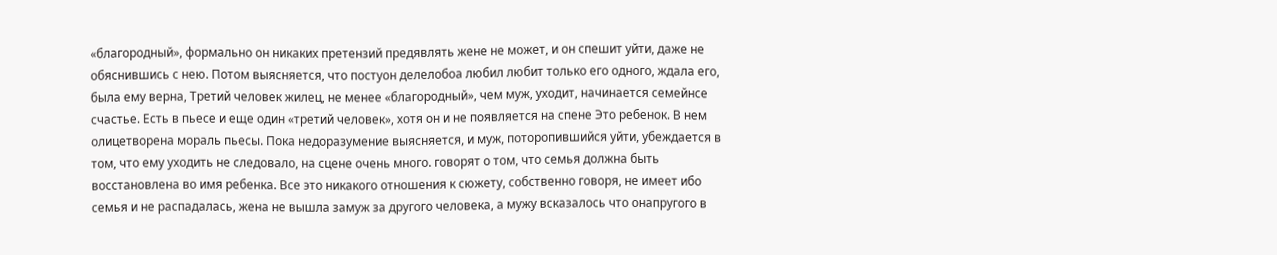«благородный», формально он никаких претензий предявлять жене не может, и он спешит уйти, даже не обяснившись с нею. Потом выясняется, что постуон делелобоа любил любит только его одного, ждала его, была ему верна, Третий человек жилец, не менее «благородный», чем муж, уходит, начинается семейнсе счастье. Есть в пьесе и еще один «третий человек», хотя он и не появляется на спене Это ребенок. В нем олицетворена мораль пьесы. Пока недоразумение выясняется, и муж, поторопившийся уйти, убеждается в том, что ему уходить не следовало, на сцене очень много. говорят о том, что семья должна быть восстановлена во имя ребенка. Все это никакого отношения к сюжету, собственно говоря, не имеет ибо семья и не распадалась, жена не вышла замуж за другого человека, а мужу всказалось что онапругого в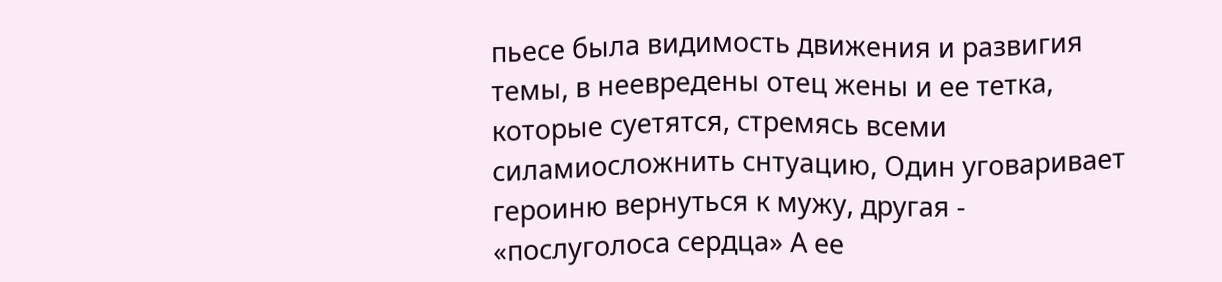пьесе была видимость движения и развигия темы, в неевредены отец жены и ее тетка, которые суетятся, стремясь всеми силамиосложнить снтуацию, Один уговаривает героиню вернуться к мужу, другая - «послуголоса сердца» А ее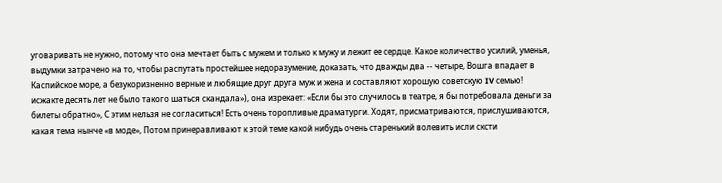уговаривать не нужно, потому что она мечтает быть с мужем и только к мужу и лежит ее сердце. Какое количество усилий, уменья, выдумки затрачено на то, чтобы распутать простейшее недоразумение, доказать, что дважды два -- четыре, Вошга впадает в Каспийское море, а безукоризненно верные и любящие друг друга муж и жена и составляют хорошую советскую IV семью!
исжакте десять лет не было такого шаться скандала»), она изрекает: «Если бы это случилось в театре, я бы потребовала деньги за билеты обратно», С этим нельзя не согласиться! Есть очень торопливые драматурги. Ходят, присматриваются, прислушиваются, какая тема нынче «в моде», Потом принеравливают к этой теме какой нибудь очень старенький волевить исли сксти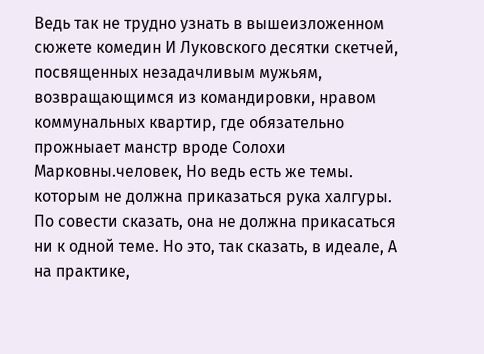Ведь так не трудно узнать в вышеизложенном сюжете комедин И Луковского десятки скетчей, посвященных незадачливым мужьям, возвращающимся из командировки, нравом коммунальных квартир, где обязательно прожныает манстр вроде Солохи Марковны.человек, Но ведь есть же темы. которым не должна приказаться рука халгуры. По совести сказать, она не должна прикасаться ни к одной теме. Но это, так сказать, в идеале, А на практике,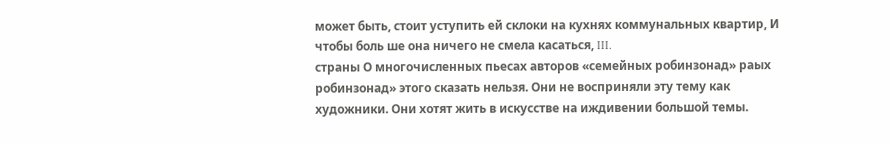может быть, стоит уступить ей склоки на кухнях коммунальных квартир, И чтобы боль ше она ничего не смела касаться, III.
страны О многочисленных пьесах авторов «семейных робинзонад» раых робинзонад» этого сказать нельзя. Они не восприняли эту тему как художники. Они хотят жить в искусстве на иждивении большой темы.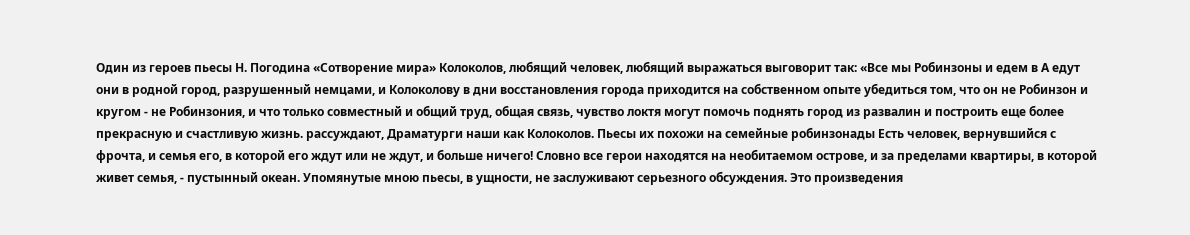Один из героев пьесы Н. Погодина «Сотворение мира» Колоколов, любящий человек, любящий выражаться выговорит так: «Все мы Робинзоны и едем в А едут они в родной город, разрушенный немцами, и Колоколову в дни восстановления города приходится на собственном опыте убедиться том, что он не Робинзон и кругом - не Робинзония, и что только совместный и общий труд, общая связь, чувство локтя могут помочь поднять город из развалин и построить еще более прекрасную и счастливую жизнь. рассуждают, Драматурги наши как Колоколов. Пьесы их похожи на семейные робинзонады Есть человек, вернувшийся с фрочта, и семья его, в которой его ждут или не ждут, и больше ничего! Словно все герои находятся на необитаемом острове, и за пределами квартиры, в которой живет семья, - пустынный океан. Упомянутые мною пьесы, в ущности, не заслуживают серьезного обсуждения. Это произведения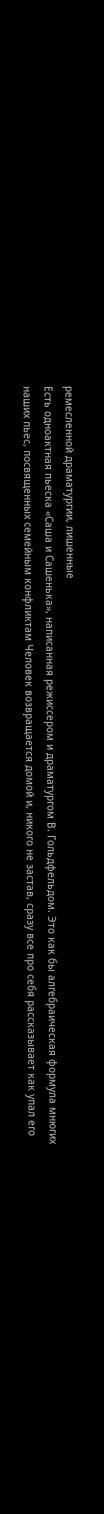ремесленной драматургии, лишенные
Есть одноактная пьеска «Саша и Сашенька», написанная режиссером и драматургом В. Гольдфельдом. Это как бы алгебраическая формула мнюгих наших пьес, посвященных семейным конфликтам Человек возвращается домой и, никого не застав, сразу все про себя рассказывает как упал его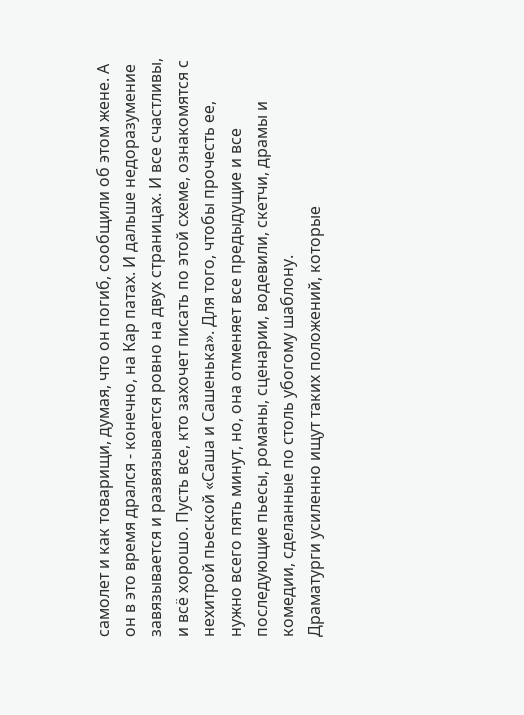самолет и как товарищи, думая, что он погиб, сообщили об этом жене. А он в это время дрался - конечно, на Кар патах. И дальше недоразумение завязывается и развязывается ровно на двух страницах. И все счастливы, и всё хорошо. Пусть все, кто захочет писать по этой схеме, ознакомятся с нехитрой пьеской «Саша и Сашенька». Для того, чтобы прочесть ее, нужно всего пять минут, но, она отменяет все предыдущие и все последующие пьесы, романы, сценарии, водевили, скетчи, драмы и комедии, сделанные по столь убогому шаблону.
Драматурги усиленно ищут таких положений, которые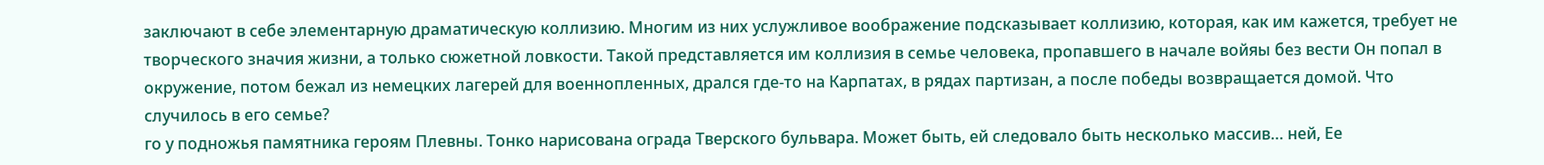заключают в себе элементарную драматическую коллизию. Многим из них услужливое воображение подсказывает коллизию, которая, как им кажется, требует не творческого значия жизни, а только сюжетной ловкости. Такой представляется им коллизия в семье человека, пропавшего в начале войяы без вести Он попал в окружение, потом бежал из немецких лагерей для военнопленных, дрался где-то на Карпатах, в рядах партизан, а после победы возвращается домой. Что случилось в его семье?
го у подножья памятника героям Плевны. Тонко нарисована ограда Тверского бульвара. Может быть, ей следовало быть несколько массив… ней, Ее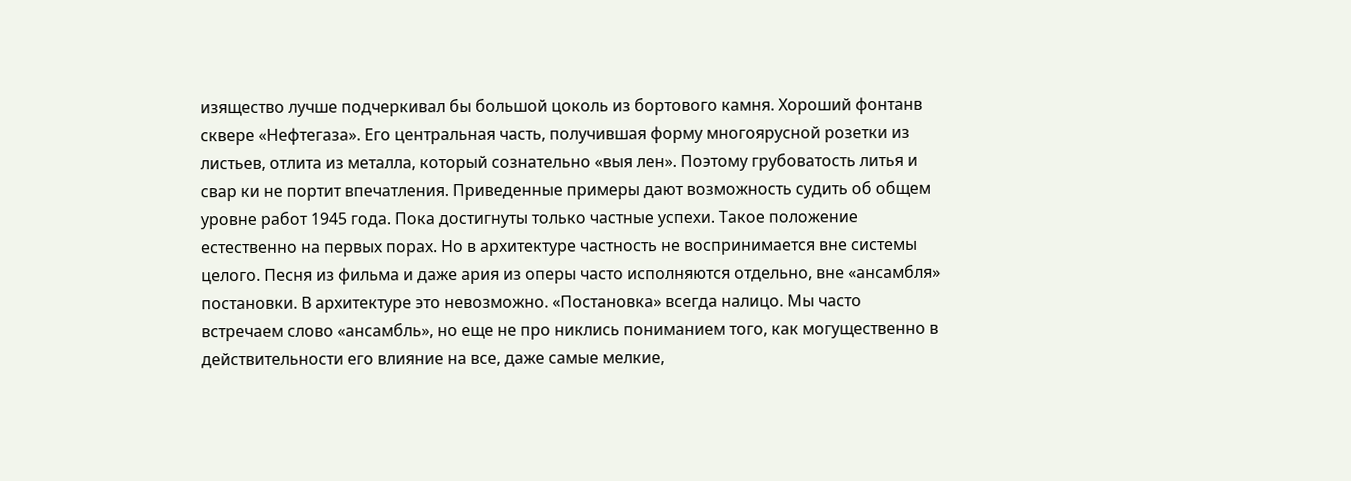изящество лучше подчеркивал бы большой цоколь из бортового камня. Хороший фонтанв сквере «Нефтегаза». Его центральная часть, получившая форму многоярусной розетки из листьев, отлита из металла, который сознательно «выя лен». Поэтому грубоватость литья и свар ки не портит впечатления. Приведенные примеры дают возможность судить об общем уровне работ 1945 года. Пока достигнуты только частные успехи. Такое положение естественно на первых порах. Но в архитектуре частность не воспринимается вне системы целого. Песня из фильма и даже ария из оперы часто исполняются отдельно, вне «ансамбля» постановки. В архитектуре это невозможно. «Постановка» всегда налицо. Мы часто встречаем слово «ансамбль», но еще не про никлись пониманием того, как могущественно в действительности его влияние на все, даже самые мелкие,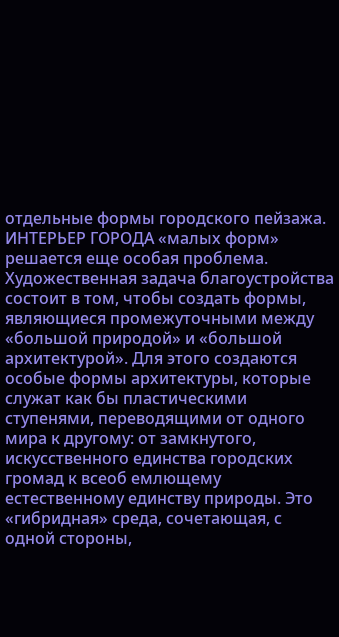отдельные формы городского пейзажа.
ИНТЕРЬЕР ГОРОДА «малых форм» решается еще особая проблема. Художественная задача благоустройства состоит в том, чтобы создать формы, являющиеся промежуточными между «большой природой» и «большой архитектурой». Для этого создаются особые формы архитектуры, которые служат как бы пластическими ступенями, переводящими от одного мира к другому: от замкнутого, искусственного единства городских громад к всеоб емлющему естественному единству природы. Это «гибридная» среда, сочетающая, с одной стороны,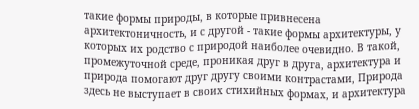такие формы природы, в которые привнесена архитектоничность, и с другой - такие формы архитектуры, у которых их родство с природой наиболее очевидно. В такой, промежуточной среде, проникая друг в друга, архитектура и природа помогают друг другу своими контрастами, Природа здесь не выступает в своих стихийных формах, и архитектура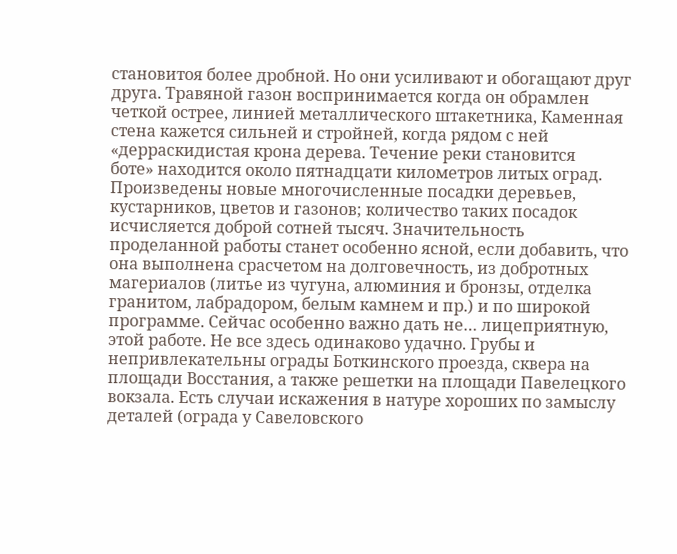становитоя более дробной. Но они усиливают и обогащают друг друга. Травяной газон воспринимается когда он обрамлен четкой острее, линией металлического штакетника, Каменная стена кажется сильней и стройней, когда рядом с ней «дерраскидистая крона дерева. Течение реки становится
боте» находится около пятнадцати километров литых оград. Произведены новые многочисленные посадки деревьев, кустарников, цветов и газонов; количество таких посадок исчисляется доброй сотней тысяч. Значительность проделанной работы станет особенно ясной, если добавить, что она выполнена срасчетом на долговечность, из добротных магериалов (литье из чугуна, алюминия и бронзы, отделка гранитом, лабрадором, белым камнем и пр.) и по широкой программе. Сейчас особенно важно дать не… лицеприятную, этой работе. Не все здесь одинаково удачно. Грубы и непривлекательны ограды Боткинского проезда, сквера на площади Восстания, а также решетки на площади Павелецкого вокзала. Есть случаи искажения в натуре хороших по замыслу деталей (ограда у Савеловского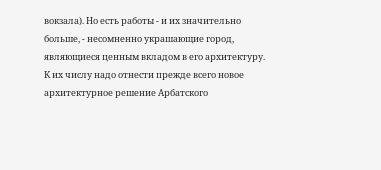вокзала). Но есть работы - и их значительно больше, - несомненно украшающие город, являющиеся ценным вкладом в его архитектуру. К их числу надо отнести прежде всего новое архитектурное решение Арбатского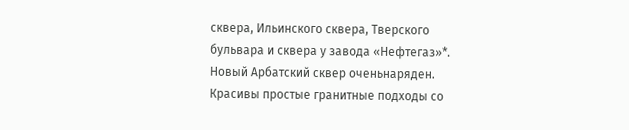сквера, Ильинского сквера, Тверского бульвара и сквера у завода «Нефтегаз»*. Новый Арбатский сквер оченьнаряден. Красивы простые гранитные подходы со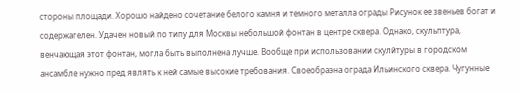стороны площади. Хорошо найдено сочетание белого камня и темного металла ограды Рисунок ее звеньев богат и содержагелен. Удачен новый по типу для Москвы небольшой фонтан в центре скверa. Однако, скульптура, венчающая этот фонтан, могла быть выполнена лучше. Вообще при использовании скулйтуры в городском ансамбле нужно пред являть к ней самые высокие требования. Своеобраэна ограда Ильинского сквера. Чугунные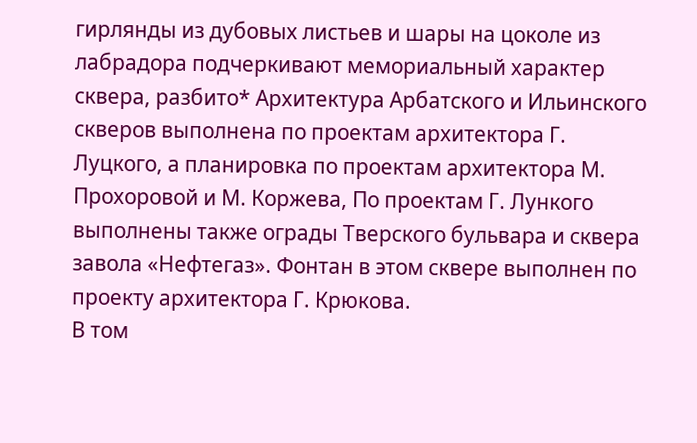гирлянды из дубовых листьев и шары на цоколе из лабрадора подчеркивают мемориальный характер сквера, разбито* Архитектура Арбатского и Ильинского скверов выполнена по проектам архитектора Г. Луцкого, а планировка по проектам архитектора М. Прохоровой и М. Коржева, По проектам Г. Лункого выполнены также ограды Тверского бульвара и сквера завола «Нефтегаз». Фонтан в этом сквере выполнен по проекту архитектора Г. Крюкова.
В том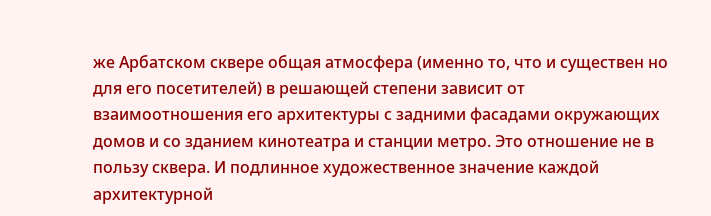же Арбатском сквере общая атмосфера (именно то, что и существен но для его посетителей) в решающей степени зависит от взаимоотношения его архитектуры с задними фасадами окружающих домов и со зданием кинотеатра и станции метро. Это отношение не в пользу сквера. И подлинное художественное значение каждой архитектурной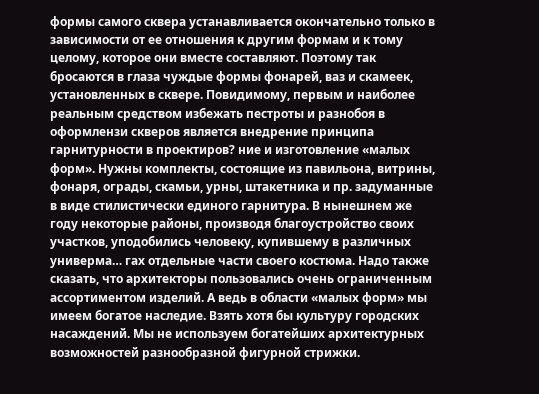формы самого сквера устанавливается окончательно только в зависимости от ее отношения к другим формам и к тому целому, которое они вместе составляют. Поэтому так бросаются в глаза чуждые формы фонарей, ваз и скамеек, установленных в сквере. Повидимому, первым и наиболее реальным средством избежать пестроты и разнобоя в оформлензи скверов является внедрение принципа гарнитурности в проектиров? ние и изготовление «малых форм». Нужны комплекты, состоящие из павильона, витрины, фонаря, ограды, скамьи, урны, штакетника и пр. задуманные в виде стилистически единого гарнитура. В нынешнем же году некоторые районы, производя благоустройство своих участков, уподобились человеку, купившему в различных универма… гах отдельные части своего костюма. Надо также сказать, что архитекторы пользовались очень ограниченным ассортиментом изделий. А ведь в области «малых форм» мы имеем богатое наследие. Взять хотя бы культуру городских насаждений. Мы не используем богатейших архитектурных возможностей разнообразной фигурной стрижки.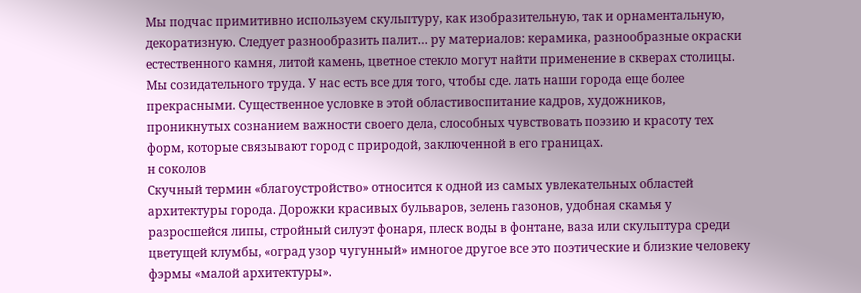Мы подчас примитивно используем скульптуру, как изобразительную, так и орнаментальную, декоратизную. Следует разнообразить палит… ру материалов: керамика, разнообразные окраски естественного камня, литой камень, цветное стекло могут найти применение в скверах столицы. Мы созидательного труда. У нас есть все для того, чтобы сде. лать наши города еще более прекрасными. Существенное условке в этой областивоспитание кадров, художников, проникнутых сознанием важности своего дела, слособных чувствовать поэзию и красоту тех форм, которые связывают город с природой, заключенной в его границах.
н соколов
Скучный термин «благоустройство» относится к одной из самых увлекательных областей архитектуры города. Дорожки красивых бульваров, зелень газонов, удобная скамья у разросшейся липы, стройный силуэт фонаря, плеск воды в фонтане, ваза или скульптура среди цветущей клумбы, «оград узор чугунный» имногое другое все это поэтические и близкие человеку фэрмы «малой архитектуры».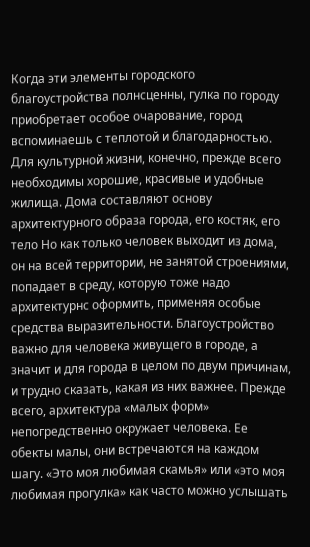Когда эти элементы городского благоустройства полнсценны, гулка по городу приобретает особое очарование, город вспоминаешь с теплотой и благодарностью. Для культурной жизни, конечно, прежде всего необходимы хорошие, красивые и удобные жилища. Дома составляют основу архитектурного образа города, его костяк, его тело Но как только человек выходит из дома, он на всей территории, не занятой строениями, попадает в среду, которую тоже надо архитектурнс оформить, применяя особые средства выразительности. Благоустройство важно для человека живущего в городе, а значит и для города в целом по двум причинам, и трудно сказать, какая из них важнее. Прежде всего, архитектура «малых форм» непогредственно окружает человека. Ее обекты малы, они встречаются на каждом шагу. «Это моя любимая скамья» или «это моя любимая прогулка» как часто можно услышать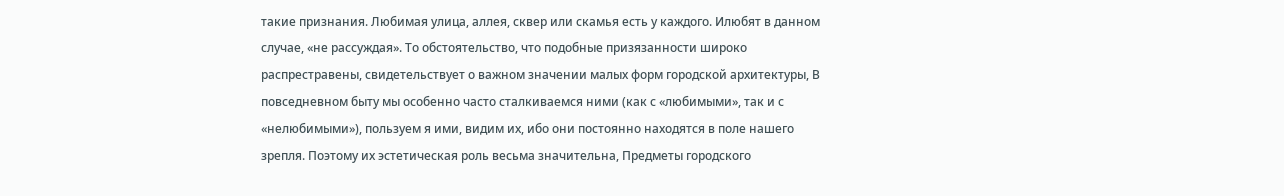такие признания. Любимая улица, аллея, сквер или скамья есть у каждого. Илюбят в данном случае, «не рассуждая». То обстоятельство, что подобные призязанности широко распрестравены, свидетельствует о важном значении малых форм городской архитектуры, В повседневном быту мы особенно часто сталкиваемся ними (как с «любимыми», так и с «нелюбимыми»), пользуем я ими, видим их, ибо они постоянно находятся в поле нашего зрепля. Поэтому их эстетическая роль весьма значительна, Предметы городского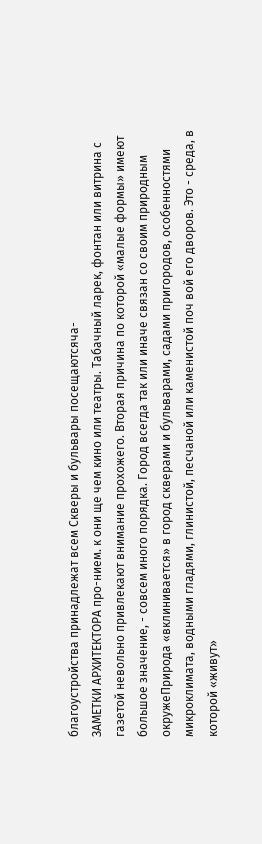благоустройства принадлежат всем Скверы и бульвары посещаютсяча-
ЗАМЕТКИ АРХИТЕКТОРА про-нием. к они ще чем кино или театры. Табачный ларек, фонтан или витрина с газетой невольно привлекают внимание прохожего. Вторая причина по которой «малые формы» имеют большое значение, - совсем иного порядка. Город всегда так или иначе связан со своим природным окружеПрирода «вклинивается» в город скверами и бульварами, садами пригородов, особенностями микроклимата, водными гладями, глинистой, песчаной или каменистой поч вой его дворов. Это - среда, в которой «живут»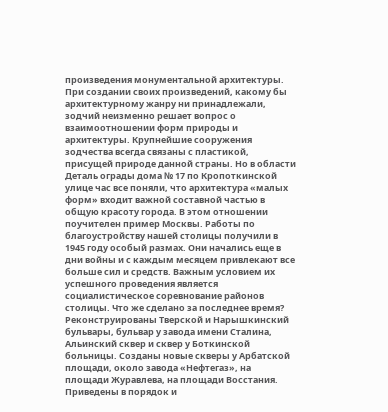произведения монументальной архитектуры. При создании своих произведений, какому бы архитектурному жанру ни принадлежали, зодчий неизменно решает вопрос о взаимоотношении форм природы и архитектуры. Крупнейшие сооружения зодчества всегда связаны с пластикой, присущей природе данной страны. Но в области
Деталь ограды дома № 17 по Кропоткинской улице час все поняли, что архитектура «малых форм» входит важной составной частью в общую красоту города. В этом отношении поучителен пример Москвы. Работы по благоустройству нашей столицы получили в 1945 году особый размах. Они начались еще в дни войны и с каждым месяцем привлекают все больше сил и средств. Важным условием их успешного проведения является социалистическое соревнование районов столицы. Что же сделано за последнее время? Реконструированы Тверской и Нарышкинский бульвары, бульвар у завода имени Сталина, Альинский сквер и сквер у Боткинской больницы. Созданы новые скверы у Арбатской площади, около завода «Нефтегаз», на площади Журавлева, на площади Восстания. Приведены в порядок и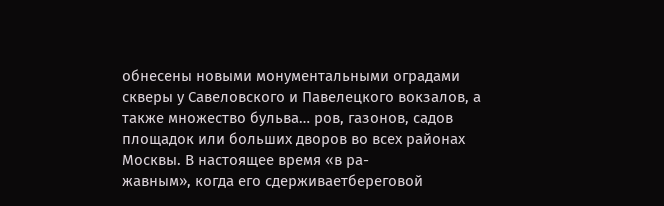обнесены новыми монументальными оградами скверы у Савеловского и Павелецкого вокзалов, а также множество бульва… ров, газонов, садов площадок или больших дворов во всех районах Москвы. В настоящее время «в ра-
жавным», когда его сдерживаетбереговой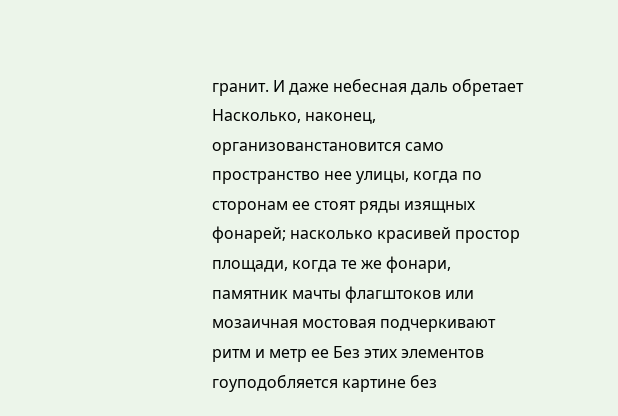гранит. И даже небесная даль обретает Насколько, наконец, организованстановится само пространство нее улицы, когда по сторонам ее стоят ряды изящных фонарей; насколько красивей простор площади, когда те же фонари, памятник мачты флагштоков или мозаичная мостовая подчеркивают ритм и метр ее Без этих элементов гоуподобляется картине без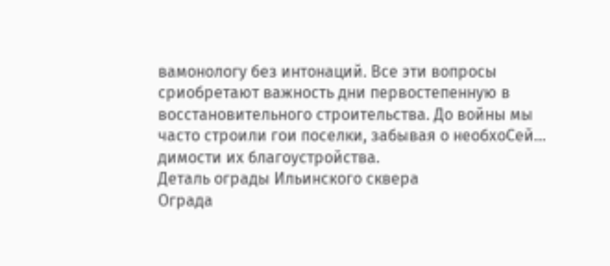вамонологу без интонаций. Все эти вопросы сриобретают важность дни первостепенную в восстановительного строительства. До войны мы часто строили гои поселки, забывая о необхоСей… димости их благоустройства.
Деталь ограды Ильинского сквера
Ограда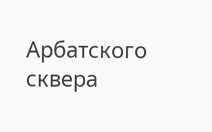Арбатского сквера